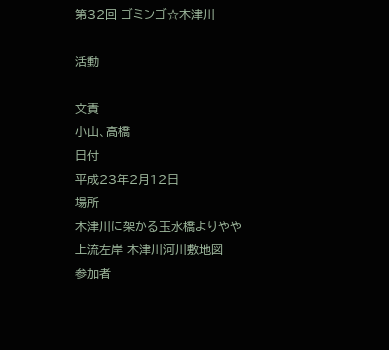第32回 ゴミンゴ☆木津川

活動

文責
小山、高橋
日付
平成23年2月12日
場所
木津川に架かる玉水橋よりやや上流左岸 木津川河川敷地図
参加者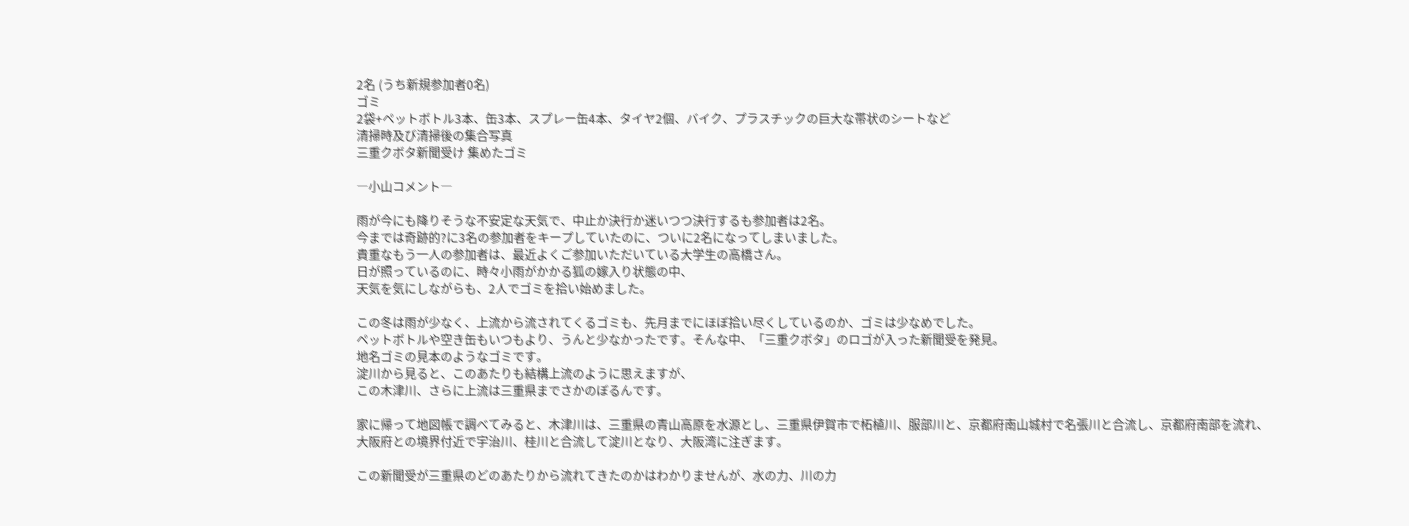2名 (うち新規参加者0名)
ゴミ
2袋+ペットボトル3本、缶3本、スプレー缶4本、タイヤ2個、バイク、プラスチックの巨大な帯状のシートなど
清掃時及び清掃後の集合写真
三重クボタ新聞受け 集めたゴミ

―小山コメント―

雨が今にも降りそうな不安定な天気で、中止か決行か迷いつつ決行するも参加者は2名。
今までは奇跡的?に3名の参加者をキープしていたのに、ついに2名になってしまいました。
貴重なもう一人の参加者は、最近よくご参加いただいている大学生の高橋さん。
日が照っているのに、時々小雨がかかる狐の嫁入り状態の中、
天気を気にしながらも、2人でゴミを拾い始めました。

この冬は雨が少なく、上流から流されてくるゴミも、先月までにほぼ拾い尽くしているのか、ゴミは少なめでした。
ペットボトルや空き缶もいつもより、うんと少なかったです。そんな中、「三重クボタ」のロゴが入った新聞受を発見。
地名ゴミの見本のようなゴミです。
淀川から見ると、このあたりも結構上流のように思えますが、
この木津川、さらに上流は三重県までさかのぼるんです。

家に帰って地図帳で調べてみると、木津川は、三重県の青山高原を水源とし、三重県伊賀市で柘植川、服部川と、京都府南山城村で名張川と合流し、京都府南部を流れ、
大阪府との境界付近で宇治川、桂川と合流して淀川となり、大阪湾に注ぎます。

この新聞受が三重県のどのあたりから流れてきたのかはわかりませんが、水の力、川の力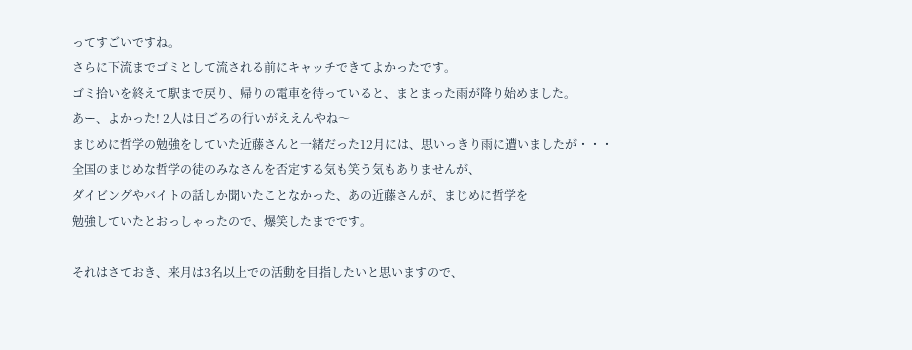ってすごいですね。
さらに下流までゴミとして流される前にキャッチできてよかったです。
ゴミ拾いを終えて駅まで戻り、帰りの電車を待っていると、まとまった雨が降り始めました。
あー、よかった! 2人は日ごろの行いがええんやね〜
まじめに哲学の勉強をしていた近藤さんと一緒だった12月には、思いっきり雨に遭いましたが・・・
全国のまじめな哲学の徒のみなさんを否定する気も笑う気もありませんが、
ダイビングやバイトの話しか聞いたことなかった、あの近藤さんが、まじめに哲学を
勉強していたとおっしゃったので、爆笑したまでです。

それはさておき、来月は3名以上での活動を目指したいと思いますので、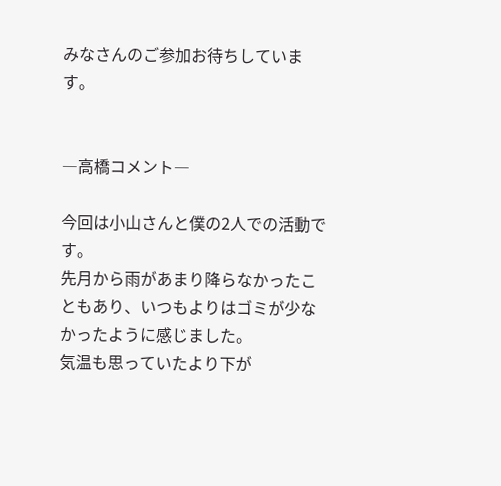みなさんのご参加お待ちしています。


―高橋コメント―

今回は小山さんと僕の2人での活動です。
先月から雨があまり降らなかったこともあり、いつもよりはゴミが少なかったように感じました。
気温も思っていたより下が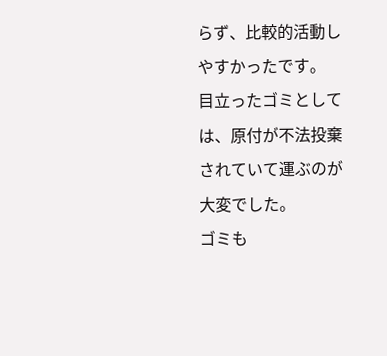らず、比較的活動しやすかったです。
目立ったゴミとしては、原付が不法投棄されていて運ぶのが大変でした。
ゴミも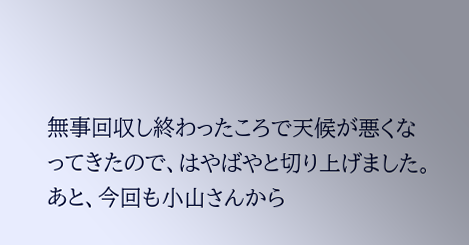無事回収し終わったころで天候が悪くなってきたので、はやばやと切り上げました。
あと、今回も小山さんから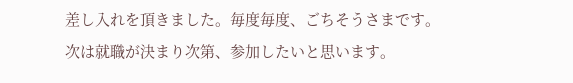差し入れを頂きました。毎度毎度、ごちそうさまです。
次は就職が決まり次第、参加したいと思います。